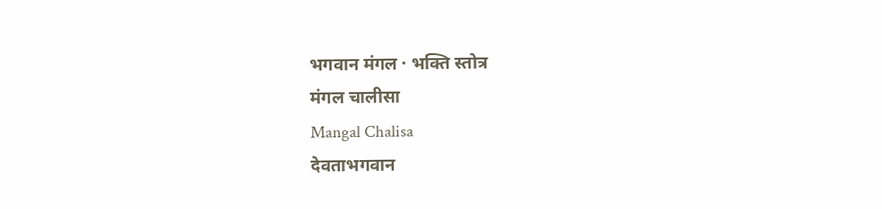भगवान मंगल · भक्ति स्तोत्र
मंगल चालीसा
Mangal Chalisa
देवताभगवान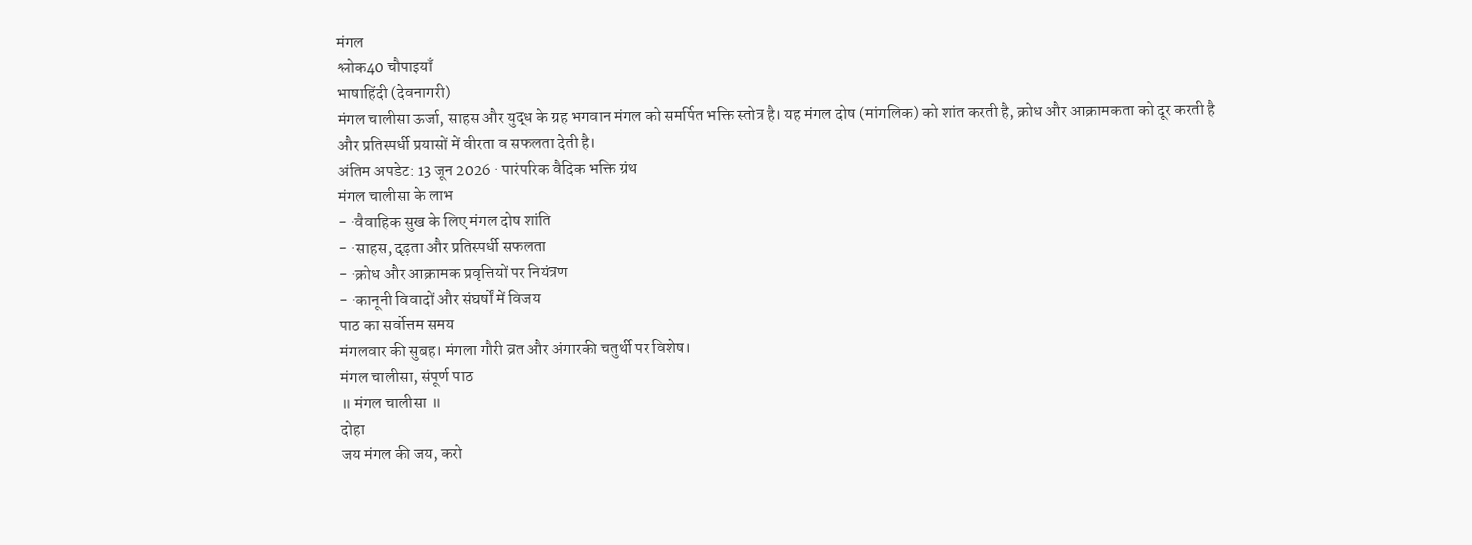मंगल
श्लोक40 चौपाइयाँ
भाषाहिंदी (देवनागरी)
मंगल चालीसा ऊर्जा, साहस और युद्ध के ग्रह भगवान मंगल को समर्पित भक्ति स्तोत्र है। यह मंगल दोष (मांगलिक) को शांत करती है, क्रोध और आक्रामकता को दूर करती है और प्रतिस्पर्धी प्रयासों में वीरता व सफलता देती है।
अंतिम अपडेट: 13 जून 2026 · पारंपरिक वैदिक भक्ति ग्रंथ
मंगल चालीसा के लाभ
- ·वैवाहिक सुख के लिए मंगल दोष शांति
- ·साहस, दृढ़ता और प्रतिस्पर्धी सफलता
- ·क्रोध और आक्रामक प्रवृत्तियों पर नियंत्रण
- ·कानूनी विवादों और संघर्षों में विजय
पाठ का सर्वोत्तम समय
मंगलवार की सुबह। मंगला गौरी व्रत और अंगारकी चतुर्थी पर विशेष।
मंगल चालीसा, संपूर्ण पाठ
॥ मंगल चालीसा ॥
दोहा
जय मंगल की जय, करो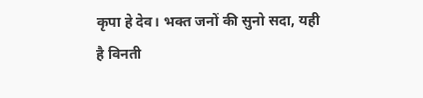कृपा हे देव। भक्त जनों की सुनो सदा, यही है विनती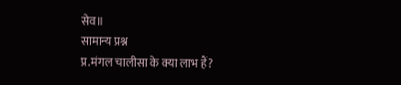सेव॥
सामान्य प्रश्न
प्र.मंगल चालीसा के क्या लाभ हैं?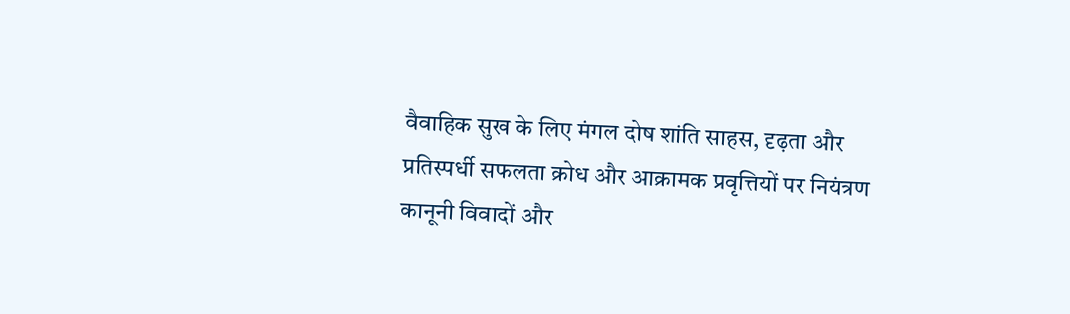वैवाहिक सुख के लिए मंगल दोष शांति साहस, दृढ़ता और प्रतिस्पर्धी सफलता क्रोध और आक्रामक प्रवृत्तियों पर नियंत्रण कानूनी विवादों और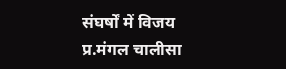संघर्षों में विजय
प्र.मंगल चालीसा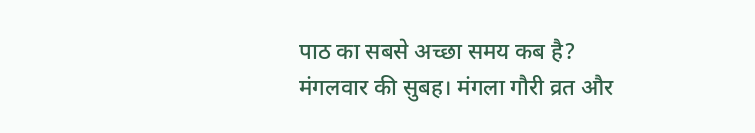पाठ का सबसे अच्छा समय कब है?
मंगलवार की सुबह। मंगला गौरी व्रत और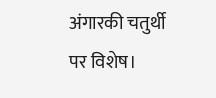अंगारकी चतुर्थी पर विशेष।